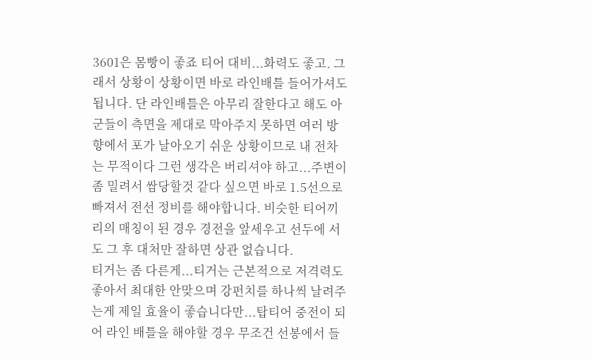3601은 몸빵이 좋죠 티어 대비...화력도 좋고. 그래서 상황이 상황이면 바로 라인배틀 들어가셔도 됩니다. 단 라인배틀은 아무리 잘한다고 해도 아군들이 측면을 제대로 막아주지 못하면 여러 방향에서 포가 날아오기 쉬운 상황이므로 내 전차는 무적이다 그런 생각은 버리셔야 하고...주변이 좀 밀려서 쌈당할것 같다 싶으면 바로 1.5선으로 빠져서 전선 정비를 해야합니다. 비슷한 티어끼리의 매칭이 된 경우 경전을 앞세우고 선두에 서도 그 후 대처만 잘하면 상관 없습니다.
티거는 좀 다른게...티거는 근본적으로 저격력도 좋아서 최대한 안맞으며 강펀치를 하나씩 날려주는게 제일 효율이 좋습니다만...탑티어 중전이 되어 라인 배틀을 해야할 경우 무조건 선봉에서 들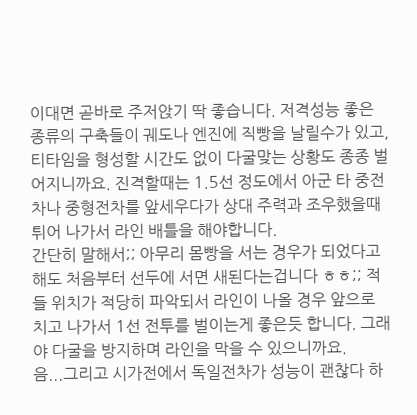이대면 곧바로 주저앉기 딱 좋습니다. 저격성능 좋은 종류의 구축들이 궤도나 엔진에 직빵을 날릴수가 있고, 티타임을 형성할 시간도 없이 다굴맞는 상황도 종종 벌어지니까요. 진격할때는 1.5선 정도에서 아군 타 중전차나 중형전차를 앞세우다가 상대 주력과 조우했을때 튀어 나가서 라인 배틀을 해야합니다.
간단히 말해서;; 아무리 몸빵을 서는 경우가 되었다고 해도 처음부터 선두에 서면 새된다는겁니다 ㅎㅎ;; 적들 위치가 적당히 파악되서 라인이 나올 경우 앞으로 치고 나가서 1선 전투를 벌이는게 좋은듯 합니다. 그래야 다굴을 방지하며 라인을 막을 수 있으니까요.
음...그리고 시가전에서 독일전차가 성능이 괜찮다 하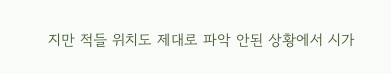지만 적들 위치도 제대로 파악 안된 상황에서 시가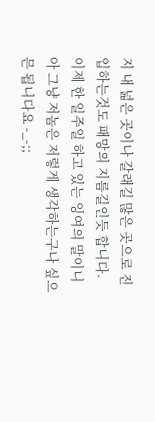지 내 넓은 곳이나 갈래길 많은 곳으로 진입하는것도 패망의 지름길인듯 합니다.
이제 한 일주일 하고 있는 잉여의 말이니 아 그냥 저놈은 저렇게 생각하는구나 싶으믄 됩니다요 -_-;;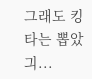그래도 킹타는 뽑았긔...